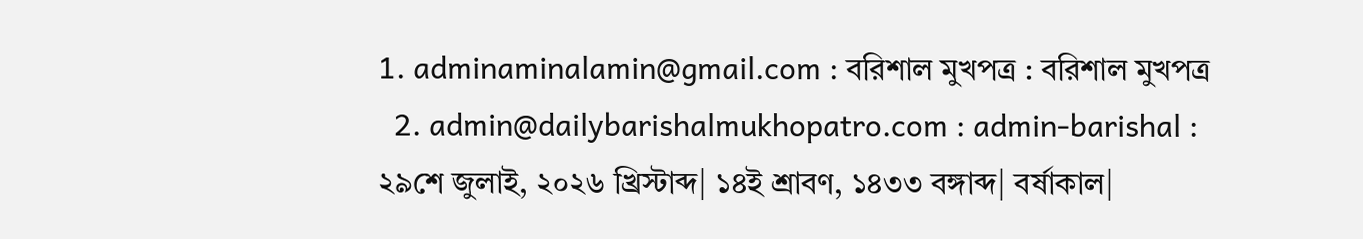1. adminaminalamin@gmail.com : বরিশাল মুখপত্র : বরিশাল মুখপত্র
  2. admin@dailybarishalmukhopatro.com : admin-barishal :
২৯শে জুলাই, ২০২৬ খ্রিস্টাব্দ| ১৪ই শ্রাবণ, ১৪৩৩ বঙ্গাব্দ| বর্ষাকাল|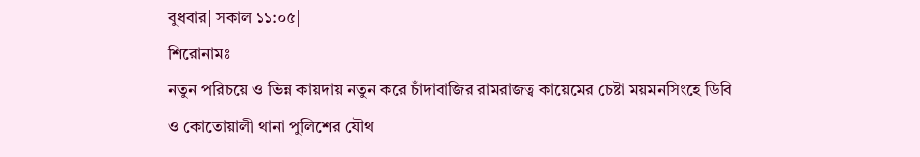বুধবার| সকাল ১১:০৫|
শিরোনামঃ
নতুন পরিচয়ে ও ভিন্ন কায়দায় নতুন করে চাঁদাবাজির রামরাজত্ব কায়েমের চেষ্টা ময়মনসিংহে ডিবি ও কোতোয়ালী থানা পুলিশের যৌথ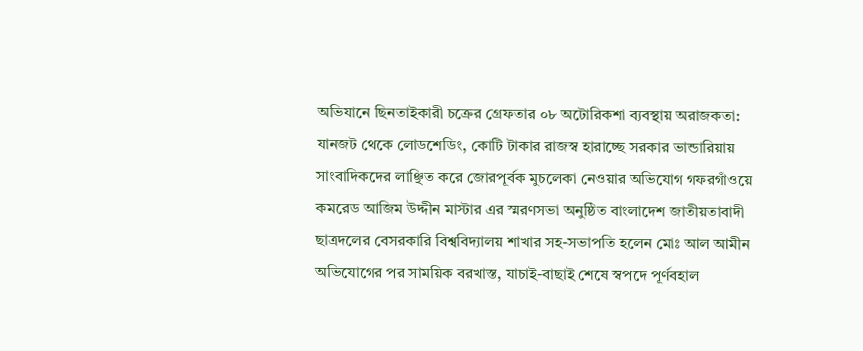অভিযানে ছিনতাইকারী চক্রের গ্রেফতার ০৮ অটোরিকশা ব্যবস্থায় অরাজকতা: যানজট থেকে লোডশেডিং, কোটি টাকার রাজস্ব হারাচ্ছে সরকার ভান্ডারিয়ায় সাংবাদিকদের লাঞ্ছিত করে জোরপূর্বক মুচলেকা নেওয়ার অভিযোগ গফরগাঁওয়ে কমরেড আজিম উদ্দীন মাস্টার এর স্মরণসভা অনুষ্ঠিত বাংলাদেশ জাতীয়তাবাদী ছাত্রদলের বেসরকারি বিশ্ববিদ্যালয় শাখার সহ-সভাপতি হলেন মোঃ আল আমীন অভিযোগের পর সাময়িক বরখাস্ত, যাচাই-বাছাই শেষে স্বপদে পূর্ণবহাল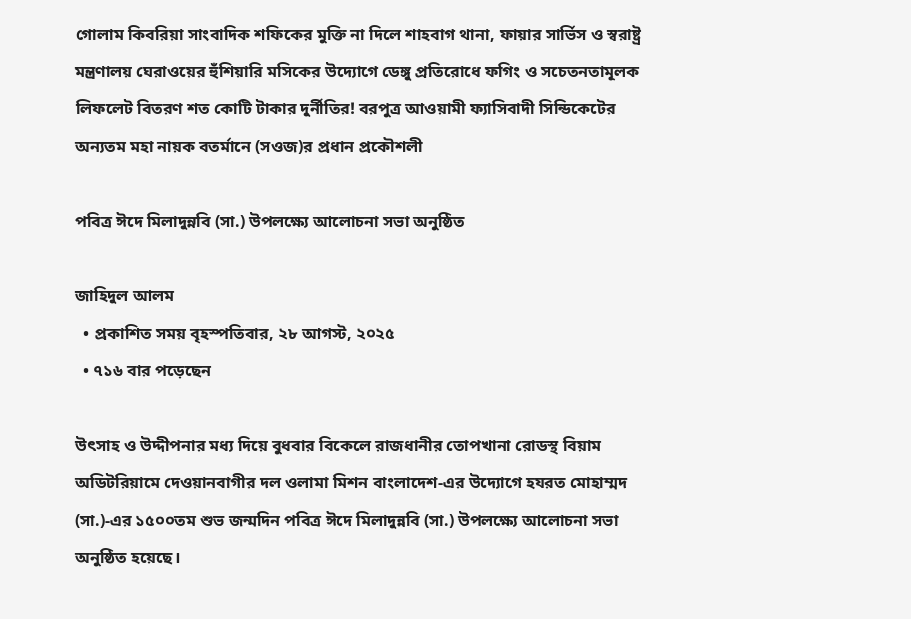গোলাম কিবরিয়া সাংবাদিক শফিকের মুক্তি না দিলে শাহবাগ থানা, ফায়ার সার্ভিস ও স্বরাষ্ট্র মন্ত্রণালয় ঘেরাওয়ের হুঁশিয়ারি মসিকের উদ্যোগে ডেঙ্গু প্রতিরোধে ফগিং ও সচেতনতামূলক লিফলেট বিতরণ শত কোটি টাকার দুর্নীতির! বরপুত্র আওয়ামী ফ্যাসিবাদী সিন্ডিকেটের অন্যতম মহা নায়ক বতর্মানে (সওজ)র প্রধান প্রকৌশলী

পবিত্র ঈদে মিলাদুন্নবি (সা.) উপলক্ষ্যে আলোচনা সভা অনুষ্ঠিত

জাহিদুল আলম
  • প্রকাশিত সময় বৃহস্পতিবার, ২৮ আগস্ট, ২০২৫
  • ৭১৬ বার পড়েছেন

উৎসাহ ও উদ্দীপনার মধ্য দিয়ে বুধবার বিকেলে রাজধানীর তোপখানা রোডস্থ বিয়াম অডিটরিয়ামে দেওয়ানবাগীর দল ওলামা মিশন বাংলাদেশ-এর উদ্যোগে হযরত মোহাম্মদ (সা.)-এর ১৫০০তম শুভ জন্মদিন পবিত্র ঈদে মিলাদুন্নবি (সা.) উপলক্ষ্যে আলোচনা সভা অনুষ্ঠিত হয়েছে।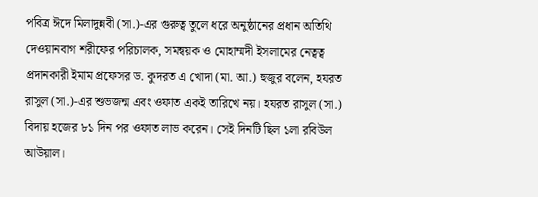পবিত্র ঈদে মিলাদুন্নবী (সা.)-এর গুরুত্ব তুলে ধরে অনুষ্ঠানের প্রধান অতিথি দেওয়ানবাগ শরীফের পরিচালক, সমন্বয়ক ও মোহাম্মদী ইসলামের নেত্বত্ব প্রদানকারী ইমাম প্রফেসর ড. কুদরত এ খোদা (মা. আ.) হুজুর বলেন, হযরত রাসুল (সা.)-এর শুভজন্ম এবং ওফাত একই তারিখে নয়। হযরত রাসুল (সা.) বিদায় হজের ৮১ দিন পর ওফাত লাভ করেন। সেই দিনটি ছিল ১লা রবিউল আউয়াল।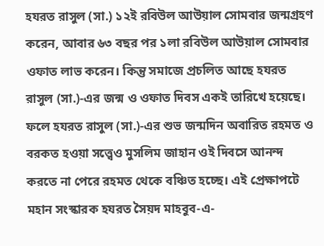হযরত রাসুল (সা.) ১২ই রবিউল আউয়াল সোমবার জন্মগ্রহণ করেন, আবার ৬৩ বছর পর ১লা রবিউল আউয়াল সোমবার ওফাত লাভ করেন। কিন্তু সমাজে প্রচলিত আছে হযরত রাসুল (সা.)-এর জন্ম ও ওফাত দিবস একই তারিখে হয়েছে। ফলে হযরত রাসুল (সা.)-এর শুভ জন্মদিন অবারিত রহমত ও বরকত হওয়া সত্ত্বেও মুসলিম জাহান ওই দিবসে আনন্দ করতে না পেরে রহমত থেকে বঞ্চিত হচ্ছে। এই প্রেক্ষাপটে মহান সংস্কারক হযরত সৈয়দ মাহবুব-এ-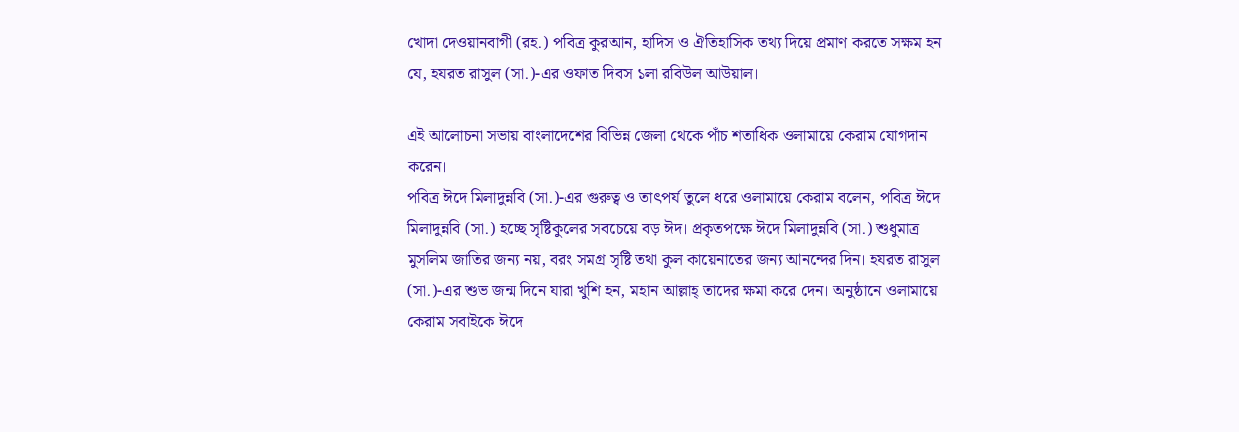খোদা দেওয়ানবাগী (রহ.) পবিত্র কুরআন, হাদিস ও ঐতিহাসিক তথ্য দিয়ে প্রমাণ করতে সক্ষম হন যে, হযরত রাসুল (সা.)-এর ওফাত দিবস ১লা রবিউল আউয়াল।

এই আলোচনা সভায় বাংলাদেশের বিভিন্ন জেলা থেকে পাঁচ শতাধিক ওলামায়ে কেরাম যোগদান করেন।
পবিত্র ঈদে মিলাদুন্নবি (সা.)-এর গুরুত্ব ও তাৎপর্য তুলে ধরে ওলামায়ে কেরাম বলেন, পবিত্র ঈদে মিলাদুন্নবি (সা.) হচ্ছে সৃষ্টিকুলের সবচেয়ে বড় ঈদ। প্রকৃতপক্ষে ঈদে মিলাদুন্নবি (সা.) শুধুমাত্র মুসলিম জাতির জন্য নয়, বরং সমগ্র সৃষ্টি তথা কুল কায়েনাতের জন্য আনন্দের দিন। হযরত রাসুল (সা.)-এর শুভ জন্ম দিনে যারা খুশি হন, মহান আল্লাহ্ তাদের ক্ষমা করে দেন। অনুষ্ঠানে ওলামায়ে কেরাম সবাইকে ঈদে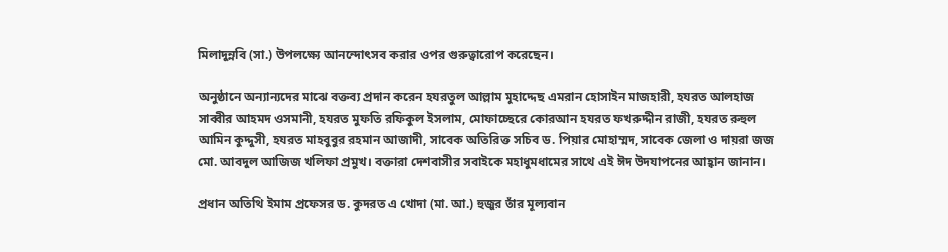মিলাদুন্নবি (সা.) উপলক্ষ্যে আনন্দোৎসব করার ওপর গুরুত্বারোপ করেছেন।

অনুষ্ঠানে অন্যান্যদের মাঝে বক্তব্য প্রদান করেন হযরতুল আল্লাম মুহাদ্দেছ এমরান হোসাইন মাজহারী, হযরত আলহাজ সাব্বীর আহমদ ওসমানী, হযরত মুফতি রফিকুল ইসলাম, মোফাচ্ছেরে কোরআন হযরত ফখরুদ্দীন রাজী, হযরত রুহুল আমিন কুদ্দুসী, হযরত মাহবুবুর রহমান আজাদী, সাবেক অতিরিক্ত সচিব ড. পিয়ার মোহাম্মদ, সাবেক জেলা ও দায়রা জজ মো. আবদুল আজিজ খলিফা প্রমুখ। বক্তারা দেশবাসীর সবাইকে মহাধুমধামের সাথে এই ঈদ উদযাপনের আহ্বান জানান।

প্রধান অতিথি ইমাম প্রফেসর ড. কুদরত এ খোদা (মা. আ.) হুজুর তাঁর মূল্যবান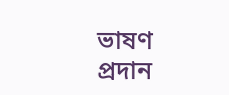ভাষণ প্রদান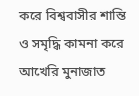করে বিশ্ববাসীর শান্তি ও সমৃদ্ধি কামনা করে আখেরি মুনাজাত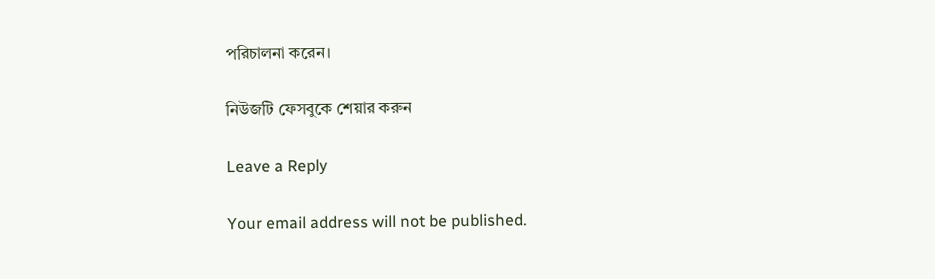পরিচালনা করেন।

নিউজটি ফেসবুকে শেয়ার করুন

Leave a Reply

Your email address will not be published.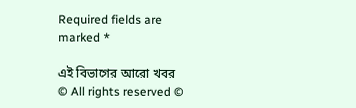Required fields are marked *

এই বিভাগের আরো খবর
© All rights reserved ©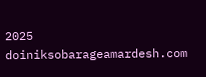2025 doiniksobarageamardesh.com